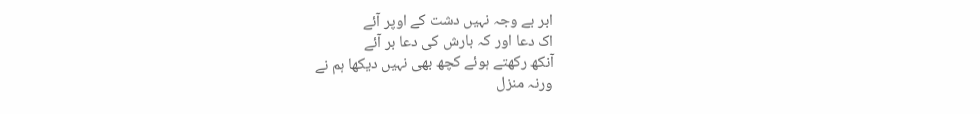ابر بے وجہ نہیں دشت کے اوپر آئے
اک دعا اور کہ بارش کی دعا بر آئے
آنکھ رکھتے ہوئے کچھ بھی نہیں دیکھا ہم نے
ورنہ منزل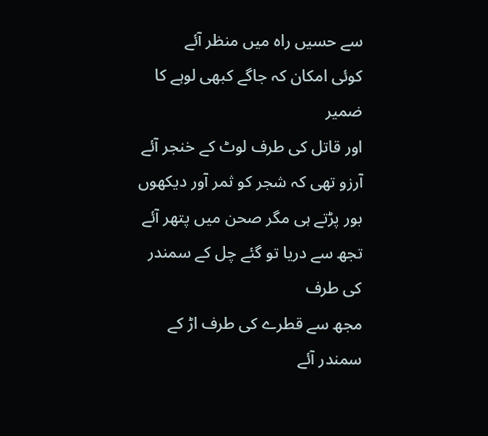سے حسیں راہ میں منظر آئے
کوئی امکان کہ جاگے کبھی لوہے کا ضمیر
اور قاتل کی طرف لوٹ کے خنجر آئے
آرزو تھی کہ شجر کو ثمر آور دیکھوں
بور پڑتے ہی مگر صحن میں پتھر آئے
تجھ سے دریا تو گئے چل کے سمندر کی طرف
مجھ سے قطرے کی طرف اڑ کے سمندر آئے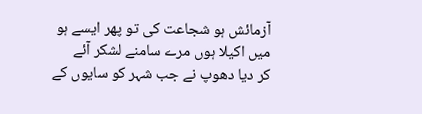آزمائش ہو شجاعت کی تو پھر ایسے ہو
میں اکیلا ہوں مرے سامنے لشکر آئے
کر دیا دھوپ نے جب شہر کو سایوں کے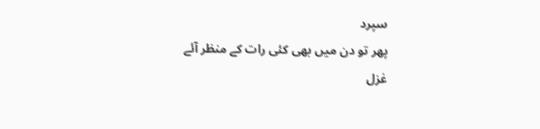سپرد
پھر تو دن میں بھی کئی رات کے منظر آئے
غزل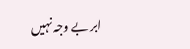ابر بے وجہ نہیں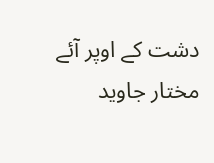دشت کے اوپر آئے
مختار جاوید